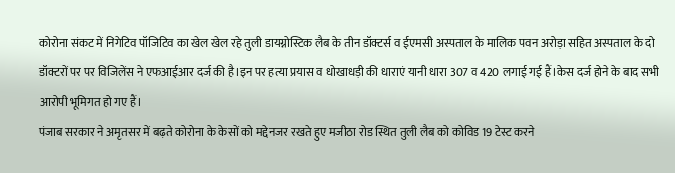कोरोना संकट में निगेटिव पॉजिटिव का खेल खेल रहे तुली डायग्नोस्टिक लैब के तीन डॉक्टर्स व ईएमसी अस्पताल के मालिक पवन अरोड़ा सहित अस्पताल के दो डॉक्टरों पर पर विजिलेंस ने एफआईआर दर्ज की है।इन पर हत्या प्रयास व धोखाधड़ी की धाराएं यानी धारा 307 व 420 लगाई गई हैं।केस दर्ज होने के बाद सभी आरोपी भूमिगत हो गए हैं।
पंजाब सरकार ने अमृतसर में बढ़ते कोरोना के केसों को मद्देनजर रखते हुए मजीठा रोड स्थित तुली लैब को कोविड 19 टेस्ट करने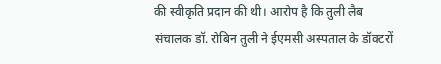की स्वीकृति प्रदान की थी। आरोप है कि तुली लैब संचालक डॉ. रोबिन तुली ने ईएमसी अस्पताल के डॉक्टरों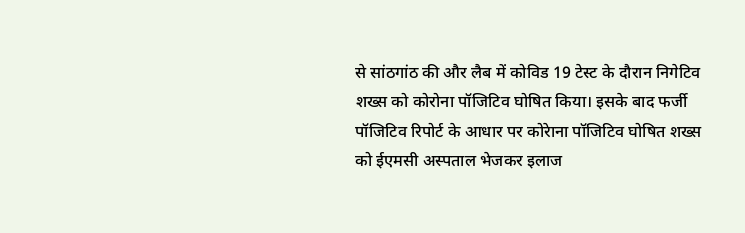से सांठगांठ की और लैब में कोविड 19 टेस्ट के दौरान निगेटिव शख्स को कोरोना पॉजिटिव घोषित किया। इसके बाद फर्जी पॉजिटिव रिपोर्ट के आधार पर कोरेाना पॉजिटिव घोषित शख्स को ईएमसी अस्पताल भेजकर इलाज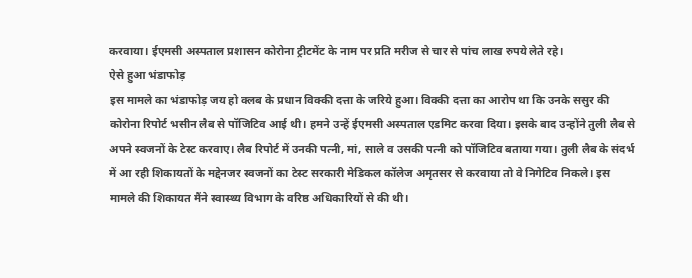करवाया। ईएमसी अस्पताल प्रशासन कोरोना ट्रीटमेंट के नाम पर प्रति मरीज से चार से पांच लाख रुपये लेते रहे।
ऐसे हुआ भंडाफोड़
इस मामले का भंडाफोड़ जय हो क्लब के प्रधान विक्की दत्ता के जरिये हुआ। विक्की दत्ता का आरोप था कि उनके ससुर की कोरोना रिपोर्ट भसीन लैब से पॉजिटिव आई थी। हमने उन्हें ईएमसी अस्पताल एडमिट करवा दिया। इसके बाद उन्होंने तुली लैब से अपने स्वजनों के टेस्ट करवाए। लैब रिपोर्ट में उनकी पत्नी, मां, साले व उसकी पत्नी को पॉजिटिव बताया गया। तुली लैब के संदर्भ में आ रही शिकायतों के मद्देनजर स्वजनों का टेस्ट सरकारी मेडिकल कॉलेज अमृतसर से करवाया तो वे निगेटिव निकले। इस मामले की शिकायत मैंने स्वास्थ्य विभाग के वरिष्ठ अधिकारियों से की थी।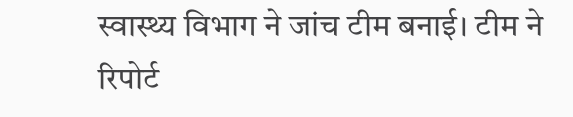स्वास्थ्य विभाग ने जांच टीम बनाई। टीम ने रिपोर्ट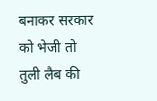बनाकर सरकार को भेजी तो तुली लैब की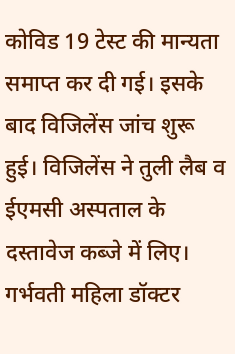कोविड 19 टेस्ट की मान्यता समाप्त कर दी गई। इसके बाद विजिलेंस जांच शुरू हुई। विजिलेंस ने तुली लैब व ईएमसी अस्पताल के दस्तावेज कब्जे में लिए।
गर्भवती महिला डॉक्टर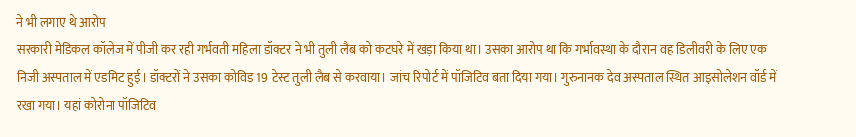ने भी लगाए थे आरोप
सरकारी मेडिकल कॉलेज में पीजी कर रही गर्भवती महिला डॉक्टर ने भी तुली लैब को कटघरे में खड़ा किया था। उसका आरोप था कि गर्भावस्था के दौरान वह डिलीवरी के लिए एक निजी अस्पताल में एडमिट हुई। डॉक्टरों ने उसका कोविड 19 टेस्ट तुली लैब से करवाया। जांच रिपोर्ट में पॉजिटिव बता दिया गया। गुरुनानक देव अस्पताल स्थित आइसोलेशन वॉर्ड में रखा गया। यहां कोरोना पॉजिटिव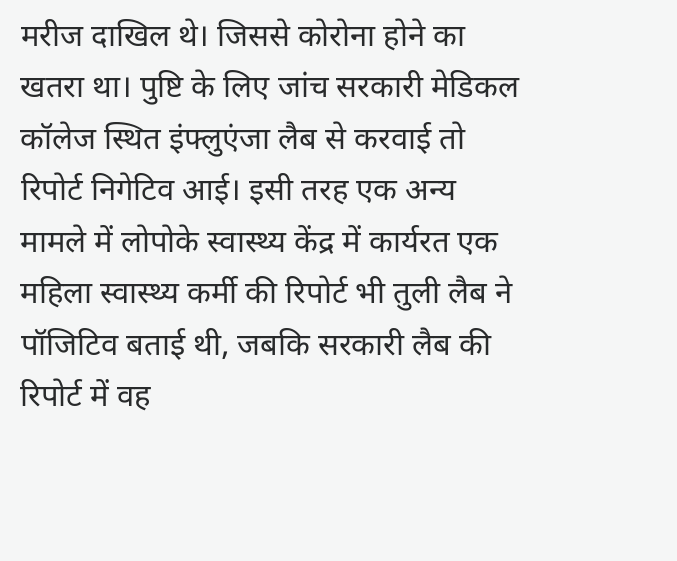मरीज दाखिल थे। जिससे कोरोना होने का खतरा था। पुष्टि के लिए जांच सरकारी मेडिकल कॉलेज स्थित इंफ्लुएंजा लैब से करवाई तो रिपोर्ट निगेटिव आई। इसी तरह एक अन्य मामले में लोपोके स्वास्थ्य केंद्र में कार्यरत एक महिला स्वास्थ्य कर्मी की रिपोर्ट भी तुली लैब ने पॉजिटिव बताई थी, जबकि सरकारी लैब की रिपोर्ट में वह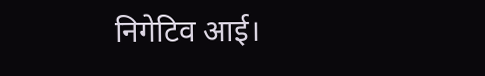निगेटिव आई।